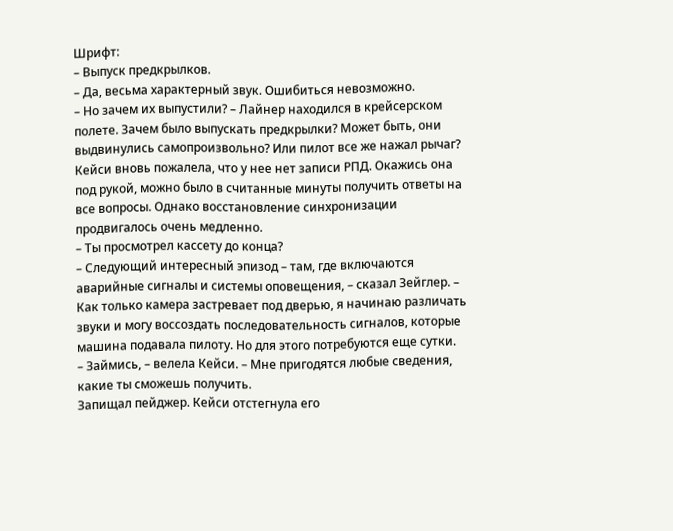Шрифт:
– Выпуск предкрылков.
– Да, весьма характерный звук. Ошибиться невозможно.
– Но зачем их выпустили? – Лайнер находился в крейсерском полете. Зачем было выпускать предкрылки? Может быть, они выдвинулись самопроизвольно? Или пилот все же нажал рычаг? Кейси вновь пожалела, что у нее нет записи РПД. Окажись она под рукой, можно было в считанные минуты получить ответы на все вопросы. Однако восстановление синхронизации продвигалось очень медленно.
– Ты просмотрел кассету до конца?
– Следующий интересный эпизод – там, где включаются аварийные сигналы и системы оповещения, – сказал Зейглер. – Как только камера застревает под дверью, я начинаю различать звуки и могу воссоздать последовательность сигналов, которые машина подавала пилоту. Но для этого потребуются еще сутки.
– Займись, – велела Кейси. – Мне пригодятся любые сведения, какие ты сможешь получить.
Запищал пейджер. Кейси отстегнула его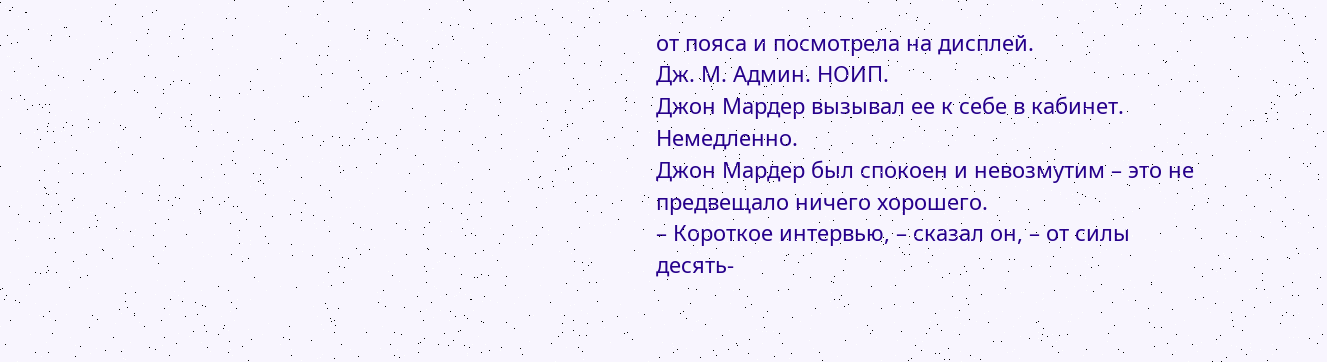от пояса и посмотрела на дисплей.
Дж. М. Админ. НОИП.
Джон Мардер вызывал ее к себе в кабинет. Немедленно.
Джон Мардер был спокоен и невозмутим – это не предвещало ничего хорошего.
– Короткое интервью, – сказал он, – от силы десять-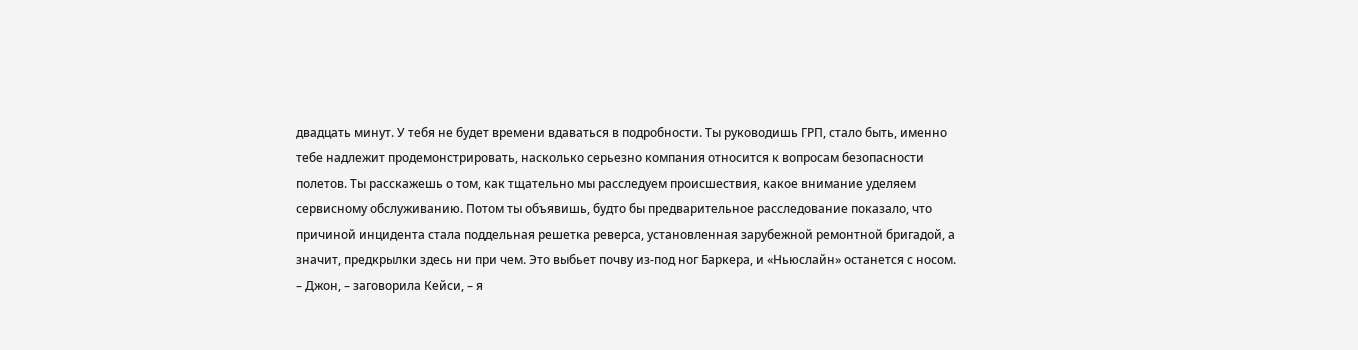двадцать минут. У тебя не будет времени вдаваться в подробности. Ты руководишь ГРП, стало быть, именно тебе надлежит продемонстрировать, насколько серьезно компания относится к вопросам безопасности полетов. Ты расскажешь о том, как тщательно мы расследуем происшествия, какое внимание уделяем сервисному обслуживанию. Потом ты объявишь, будто бы предварительное расследование показало, что причиной инцидента стала поддельная решетка реверса, установленная зарубежной ремонтной бригадой, а значит, предкрылки здесь ни при чем. Это выбьет почву из-под ног Баркера, и «Ньюслайн» останется с носом.
– Джон, – заговорила Кейси, – я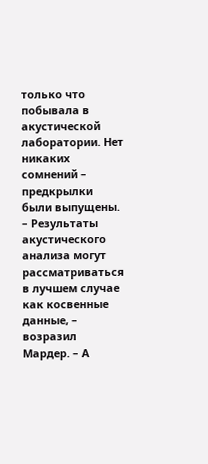только что побывала в акустической лаборатории. Нет никаких сомнений – предкрылки были выпущены.
– Результаты акустического анализа могут рассматриваться в лучшем случае как косвенные данные, – возразил Мардер. – А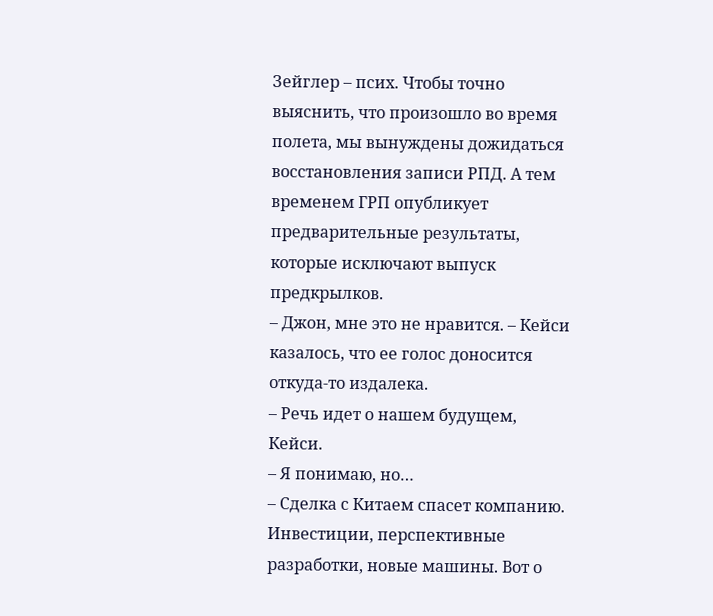Зейглер – псих. Чтобы точно выяснить, что произошло во время полета, мы вынуждены дожидаться восстановления записи РПД. А тем временем ГРП опубликует предварительные результаты, которые исключают выпуск предкрылков.
– Джон, мне это не нравится. – Кейси казалось, что ее голос доносится откуда-то издалека.
– Речь идет о нашем будущем, Кейси.
– Я понимаю, но…
– Сделка с Китаем спасет компанию. Инвестиции, перспективные разработки, новые машины. Вот о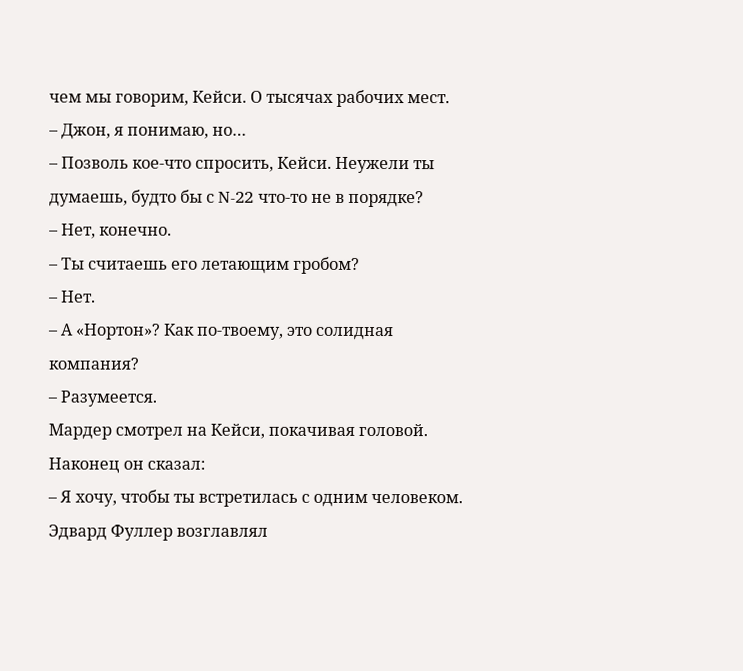чем мы говорим, Кейси. О тысячах рабочих мест.
– Джон, я понимаю, но…
– Позволь кое-что спросить, Кейси. Неужели ты думаешь, будто бы с N-22 что-то не в порядке?
– Нет, конечно.
– Ты считаешь его летающим гробом?
– Нет.
– А «Нортон»? Как по-твоему, это солидная компания?
– Разумеется.
Мардер смотрел на Кейси, покачивая головой. Наконец он сказал:
– Я хочу, чтобы ты встретилась с одним человеком.
Эдвард Фуллер возглавлял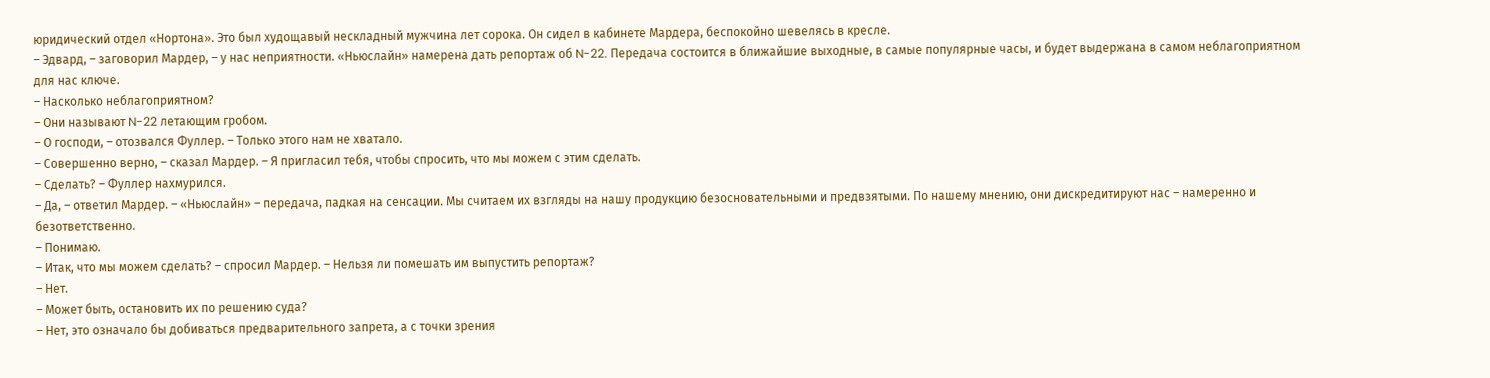юридический отдел «Нортона». Это был худощавый нескладный мужчина лет сорока. Он сидел в кабинете Мардера, беспокойно шевелясь в кресле.
– Эдвард, – заговорил Мардер, – у нас неприятности. «Ньюслайн» намерена дать репортаж об N-22. Передача состоится в ближайшие выходные, в самые популярные часы, и будет выдержана в самом неблагоприятном для нас ключе.
– Насколько неблагоприятном?
– Они называют N-22 летающим гробом.
– О господи, – отозвался Фуллер. – Только этого нам не хватало.
– Совершенно верно, – сказал Мардер. – Я пригласил тебя, чтобы спросить, что мы можем с этим сделать.
– Сделать? – Фуллер нахмурился.
– Да, – ответил Мардер. – «Ньюслайн» – передача, падкая на сенсации. Мы считаем их взгляды на нашу продукцию безосновательными и предвзятыми. По нашему мнению, они дискредитируют нас – намеренно и безответственно.
– Понимаю.
– Итак, что мы можем сделать? – спросил Мардер. – Нельзя ли помешать им выпустить репортаж?
– Нет.
– Может быть, остановить их по решению суда?
– Нет, это означало бы добиваться предварительного запрета, а с точки зрения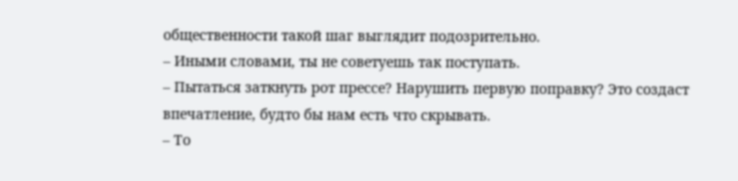общественности такой шаг выглядит подозрительно.
– Иными словами, ты не советуешь так поступать.
– Пытаться заткнуть рот прессе? Нарушить первую поправку? Это создаст впечатление, будто бы нам есть что скрывать.
– То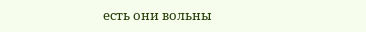есть они вольны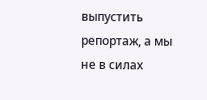выпустить репортаж, а мы не в силах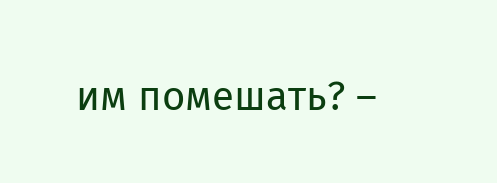им помешать? –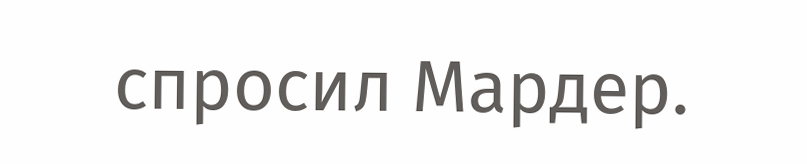спросил Мардер.